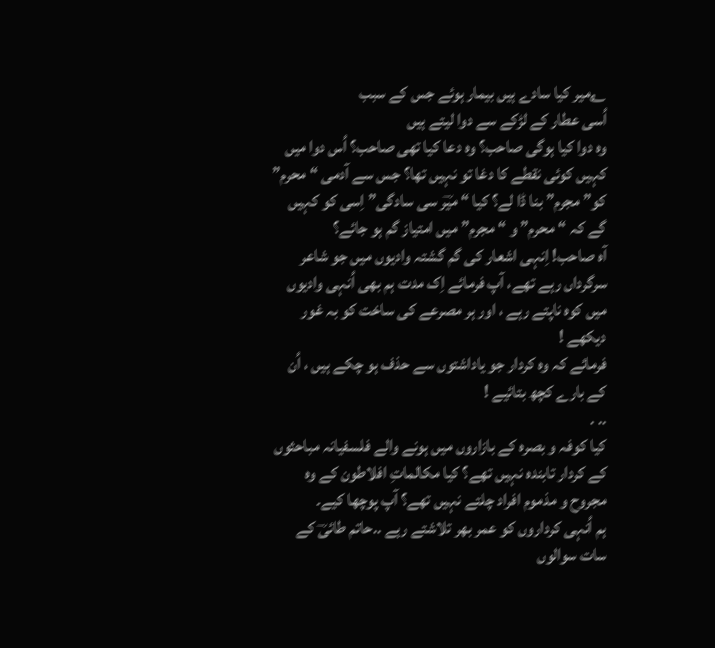؎میر کیا سادے ہیں بیمار ہوئے جس کے سبب
اُسی عطار کے لڑکے سے دوا لیتے ہیں
وہ دوا کیا ہوگی صاحب؟ وہ دعا کیا تھی صاحب؟ اُس دوا میں کہیں کوئی نقطے کا دغا تو نہیں تھا؟ جس سے آدمی “محرم” کو” مجرم” بنا ڈا لے؟ کیا “ میؔر سی سادگی” اِسی کو کہیں گے کہ “محرم” و “ مجرم” میں امتیاز گم ہو جائے؟
آہ صاحب! اِنہی اشعار کی گم گشتہ وادیوں میں جو شاعر سرگرداں رہے تھے، آپ فرمائے اِک مدت ہم بھی اُنہی وادیوں میں کوہ ناپتے رہے ، اور ہر مصرعے کی ساخت کو بہ غور دیکھے !
فرمائے کہ وہ کردار جو یاداشتوں سے حذف ہو چکے ہیں ، اُن کے بارے کچھ بتائیے !
.. .
کیا کوفہ و بصرہ کے بازاروں میں ہونے والے فلسفیانہ مباحثوں کے کردار تابندہ نہیں تھے؟ کیا مکالماتِ افلاطون کے وہ مجروح و مذموم افراد چلتے نہیں تھے؟ آپ پوچھا کیے۔
ہم اُنہی کرداروں کو عمر بھر تلاشتے رہے ..حاتم طائیؔ کے سات سوالوں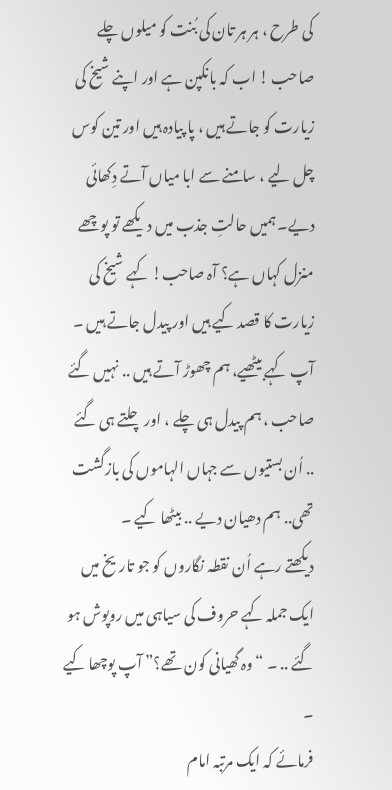کی طرح ، ہر ہر تان کی بُنت کو میلوں چلے صاحب ! اب کہ بانکپن ہے اور اپنے شیخ کی زیارت کو جاتے ہیں ، پا پیادہ ہیں اور تین کوس چل لیے ، سامنے سے ابا میاں آتے دِکھائی دیے۔ ہمیں حالتِ جذب میں دیکھے تو پوچھے منزل کہاں ہے؟ آہ صاحب! کہے شیخ کی زیارت کا قصد کیے ہیں اور پیدل جاتے ہیں ۔ آپ کہے بیٹھیے، ہم چھوڑ آتے ہیں .. نہیں گئے صاحب ، ہم پیدل ہی چلے ، اور چلتے ہی گئے .. اُن بستیوں سے جہاں الہاموں کی بازگشت تھی.. ہم دھیان دیے .. بیٹھا کیے ۔
دیکھتے رہے اُن نقطہ نگاروں کو جو تاریخ میں ایک جملہ کہے حروف کی سیاہی میں روپوش ہو گئے .. ۔ “وہ گھیانی کون تھے؟” آپ پوچھا کیے ۔
فرمائے کہ ایک مرتبہ امام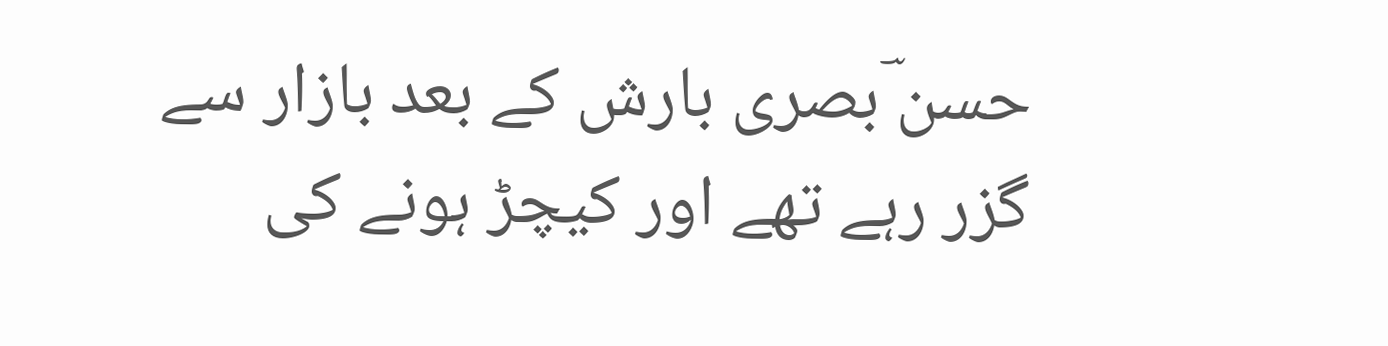حسن ؔبصری بارش کے بعد بازار سے گزر رہے تھے اور کیچڑ ہونے کی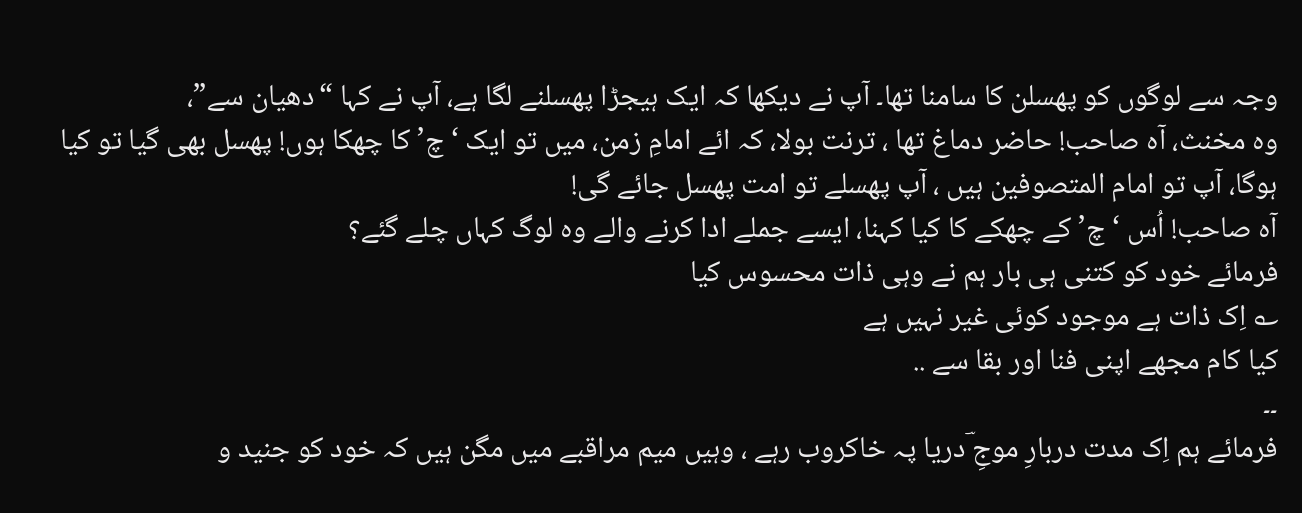وجہ سے لوگوں کو پھسلن کا سامنا تھا۔ آپ نے دیکھا کہ ایک ہیجڑا پھسلنے لگا ہے، آپ نے کہا “دھیان سے”،
وہ مخنث، آہ صاحب! حاضر دماغ تھا ، ترنت بولا، کہ ائے امامِ زمن، میں تو ایک ‘چ’ کا چھکا ہوں! پھسل بھی گیا تو کیا ہوگا، آپ تو امام المتصوفین ہیں ، آپ پھسلے تو امت پھسل جائے گی!
آہ صاحب! اُس ‘چ’ کے چھکے کا کیا کہنا، ایسے جملے ادا کرنے والے وہ لوگ کہاں چلے گئے؟
فرمائے خود کو کتنی ہی بار ہم نے وہی ذات محسوس کیا
؎ اِک ذات ہے موجود کوئی غیر نہیں ہے
کیا کام مجھے اپنی فنا اور بقا سے ..
۔۔
فرمائے ہم اِک مدت دربارِ موجِ ؔدریا پہ خاکروب رہے ، وہیں میم مراقبے میں مگن ہیں کہ خود کو جنید و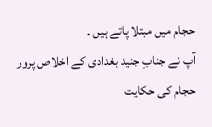حجام میں مبتلا پاتے ہیں ۔
آپ نے جنابِ جنید بغدادی کے اخلاص پرور حجام کی حکایت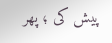پیش کی ؛ پھر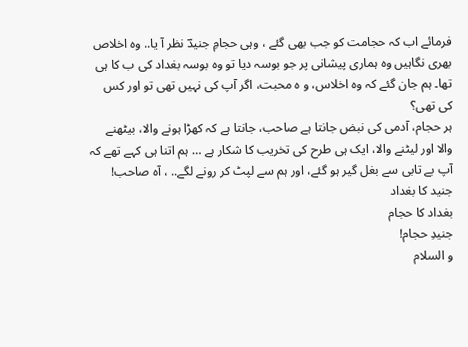فرمائے اب کہ حجامت کو جب بھی گئے ، وہی حجامِ جنیدؔ نظر آ یا.. وہ اخلاص بھری نگاہیں وہ ہماری پیشانی پر جو بوسہ دیا تو وہ بوسہ بغداد کی ب کا ہی تھا۔ ہم جان گئے کہ وہ اخلاس، و ہ محبت، اگر آپ کی نہیں تھی تو اور کس کی تھی؟
ہر حجام، آدمی کی نبض جانتا ہے صاحب، جانتا ہے کہ کھڑا ہونے والا، بیٹھنے والا اور لیٹنے والا، ایک ہی طرح کی تخریب کا شکار ہے … ہم اتنا ہی کہے تھے کہ آپ بے تابی سے بغل گیر ہو گئے، اور ہم سے لپٹ کر رونے لگے.. ، آہ صاحب!
جنید کا بغداد
بغداد کا حجام
جنیدِ حجام!
و السلام